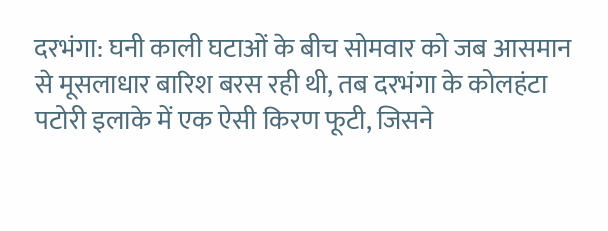दरभंगा: घनी काली घटाओं के बीच सोमवार को जब आसमान से मूसलाधार बारिश बरस रही थी, तब दरभंगा के कोलहंटा पटोरी इलाके में एक ऐसी किरण फूटी, जिसने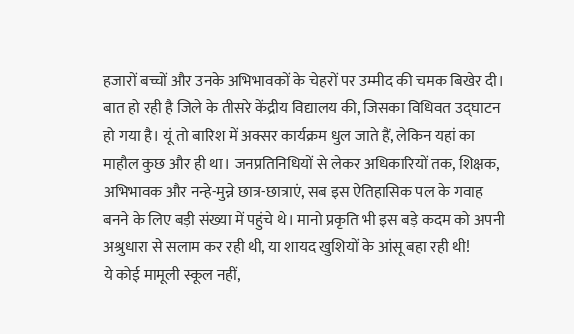हजारों बच्चों और उनके अभिभावकों के चेहरों पर उम्मीद की चमक बिखेर दी। बात हो रही है जिले के तीसरे केंद्रीय विद्यालय की, जिसका विधिवत उद्घाटन हो गया है। यूं तो बारिश में अक्सर कार्यक्रम धुल जाते हैं, लेकिन यहां का माहौल कुछ और ही था। जनप्रतिनिधियों से लेकर अधिकारियों तक, शिक्षक, अभिभावक और नन्हे-मुन्ने छात्र-छात्राएं, सब इस ऐतिहासिक पल के गवाह बनने के लिए बड़ी संख्या में पहुंचे थे। मानो प्रकृति भी इस बड़े कदम को अपनी अश्रुधारा से सलाम कर रही थी, या शायद खुशियों के आंसू बहा रही थी!
ये कोई मामूली स्कूल नहीं,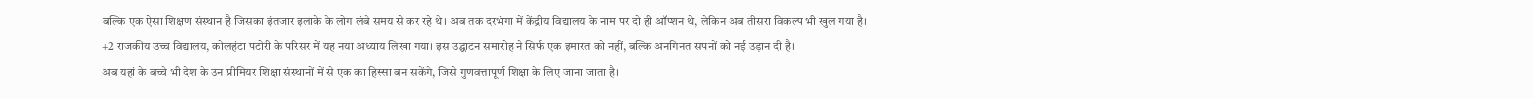बल्कि एक ऐसा शिक्षण संस्थान है जिसका इंतजार इलाके के लोग लंबे समय से कर रहे थे। अब तक दरभंगा में केंद्रीय विद्यालय के नाम पर दो ही ऑप्शन थे, लेकिन अब तीसरा विकल्प भी खुल गया है।
+2 राजकीय उच्च विद्यालय, कोलहंटा पटोरी के परिसर में यह नया अध्याय लिखा गया। इस उद्घाटन समारोह ने सिर्फ एक इमारत को नहीं, बल्कि अनगिनत सपनों को नई उड़ान दी है।
अब यहां के बच्चे भी देश के उन प्रीमियर शिक्षा संस्थानों में से एक का हिस्सा बन सकेंगे, जिसे गुणवत्तापूर्ण शिक्षा के लिए जाना जाता है।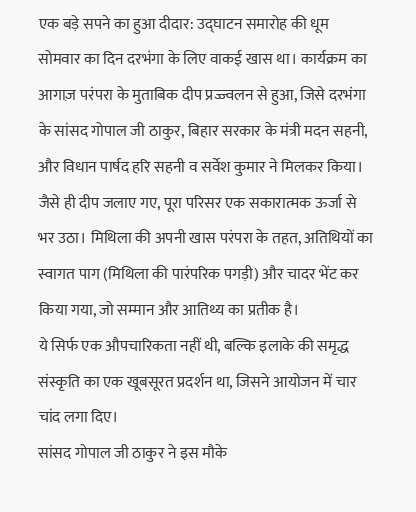एक बड़े सपने का हुआ दीदार: उद्घाटन समारोह की धूम
सोमवार का दिन दरभंगा के लिए वाकई खास था। कार्यक्रम का आगाज़ परंपरा के मुताबिक दीप प्रज्ज्वलन से हुआ, जिसे दरभंगा के सांसद गोपाल जी ठाकुर, बिहार सरकार के मंत्री मदन सहनी, और विधान पार्षद हरि सहनी व सर्वेश कुमार ने मिलकर किया।
जैसे ही दीप जलाए गए, पूरा परिसर एक सकारात्मक ऊर्जा से भर उठा। मिथिला की अपनी खास परंपरा के तहत, अतिथियों का स्वागत पाग (मिथिला की पारंपरिक पगड़ी) और चादर भेंट कर किया गया, जो सम्मान और आतिथ्य का प्रतीक है।
ये सिर्फ एक औपचारिकता नहीं थी, बल्कि इलाके की समृद्ध संस्कृति का एक खूबसूरत प्रदर्शन था, जिसने आयोजन में चार चांद लगा दिए।
सांसद गोपाल जी ठाकुर ने इस मौके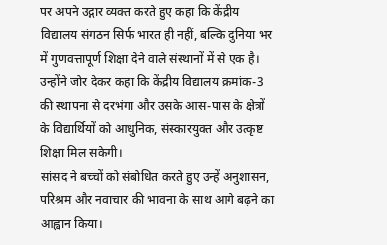पर अपने उद्गार व्यक्त करते हुए कहा कि केंद्रीय विद्यालय संगठन सिर्फ भारत ही नहीं, बल्कि दुनिया भर में गुणवत्तापूर्ण शिक्षा देने वाले संस्थानों में से एक है। उन्होंने जोर देकर कहा कि केंद्रीय विद्यालय क्रमांक-3 की स्थापना से दरभंगा और उसके आस-पास के क्षेत्रों के विद्यार्थियों को आधुनिक, संस्कारयुक्त और उत्कृष्ट शिक्षा मिल सकेगी।
सांसद ने बच्चों को संबोधित करते हुए उन्हें अनुशासन, परिश्रम और नवाचार की भावना के साथ आगे बढ़ने का आह्वान किया।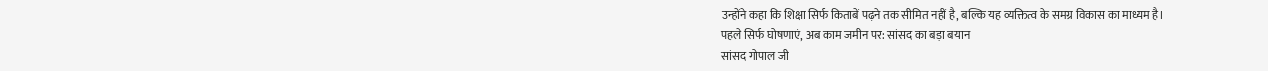उन्होंने कहा कि शिक्षा सिर्फ किताबें पढ़ने तक सीमित नहीं है, बल्कि यह व्यक्तित्व के समग्र विकास का माध्यम है।
पहले सिर्फ घोषणाएं, अब काम जमीन पर: सांसद का बड़ा बयान
सांसद गोपाल जी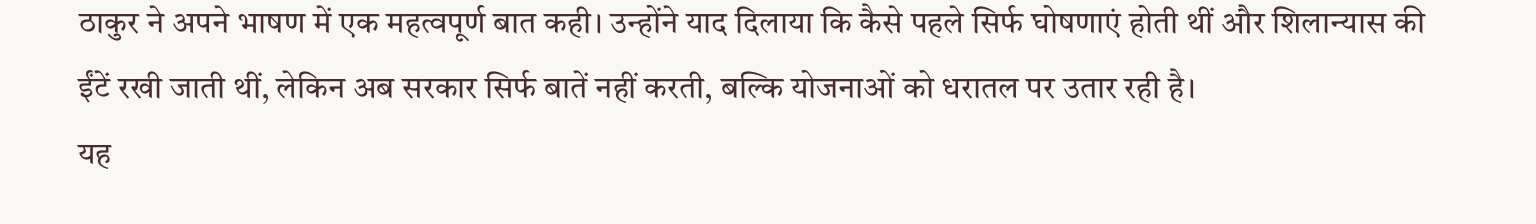ठाकुर ने अपने भाषण में एक महत्वपूर्ण बात कही। उन्होंने याद दिलाया कि कैसे पहले सिर्फ घोषणाएं होती थीं और शिलान्यास की ईंटें रखी जाती थीं, लेकिन अब सरकार सिर्फ बातें नहीं करती, बल्कि योजनाओं को धरातल पर उतार रही है।
यह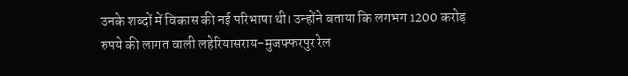उनके शब्दों में विकास की नई परिभाषा थी। उन्होंने बताया कि लगभग 1200 करोड़ रुपये की लागत वाली लहेरियासराय-मुजफ्फरपुर रेल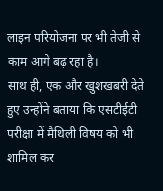लाइन परियोजना पर भी तेजी से काम आगे बढ़ रहा है।
साथ ही, एक और खुशखबरी देते हुए उन्होंने बताया कि एसटीईटी परीक्षा में मैथिली विषय को भी शामिल कर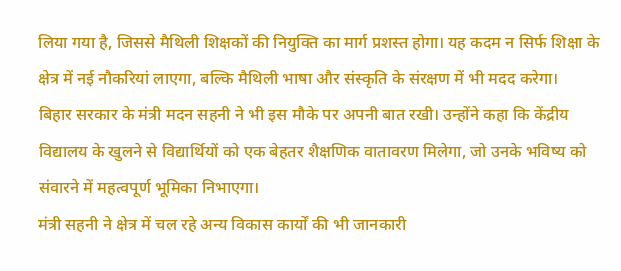लिया गया है, जिससे मैथिली शिक्षकों की नियुक्ति का मार्ग प्रशस्त होगा। यह कदम न सिर्फ शिक्षा के क्षेत्र में नई नौकरियां लाएगा, बल्कि मैथिली भाषा और संस्कृति के संरक्षण में भी मदद करेगा।
बिहार सरकार के मंत्री मदन सहनी ने भी इस मौके पर अपनी बात रखी। उन्होंने कहा कि केंद्रीय विद्यालय के खुलने से विद्यार्थियों को एक बेहतर शैक्षणिक वातावरण मिलेगा, जो उनके भविष्य को संवारने में महत्वपूर्ण भूमिका निभाएगा।
मंत्री सहनी ने क्षेत्र में चल रहे अन्य विकास कार्यों की भी जानकारी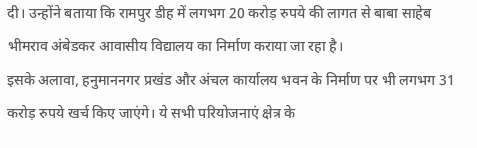दी। उन्होंने बताया कि रामपुर डीह में लगभग 20 करोड़ रुपये की लागत से बाबा साहेब भीमराव अंबेडकर आवासीय विद्यालय का निर्माण कराया जा रहा है।
इसके अलावा, हनुमाननगर प्रखंड और अंचल कार्यालय भवन के निर्माण पर भी लगभग 31 करोड़ रुपये खर्च किए जाएंगे। ये सभी परियोजनाएं क्षेत्र के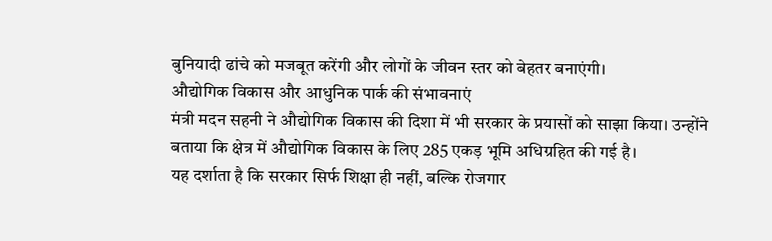बुनियादी ढांचे को मजबूत करेंगी और लोगों के जीवन स्तर को बेहतर बनाएंगी।
औद्योगिक विकास और आधुनिक पार्क की संभावनाएं
मंत्री मदन सहनी ने औद्योगिक विकास की दिशा में भी सरकार के प्रयासों को साझा किया। उन्होंने बताया कि क्षेत्र में औद्योगिक विकास के लिए 285 एकड़ भूमि अधिग्रहित की गई है।
यह दर्शाता है कि सरकार सिर्फ शिक्षा ही नहीं, बल्कि रोजगार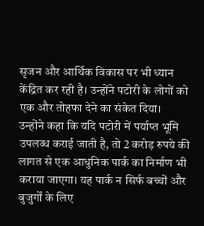सृजन और आर्थिक विकास पर भी ध्यान केंद्रित कर रही है। उन्होंने पटोरी के लोगों को एक और तोहफा देने का संकेत दिया।
उन्होंने कहा कि यदि पटोरी में पर्याप्त भूमि उपलब्ध कराई जाती है, तो 2 करोड़ रुपये की लागत से एक आधुनिक पार्क का निर्माण भी कराया जाएगा। यह पार्क न सिर्फ बच्चों और बुजुर्गों के लिए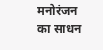मनोरंजन का साधन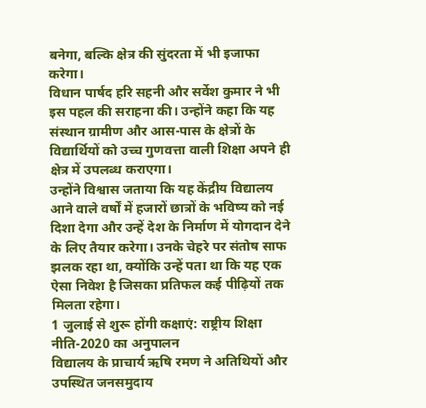बनेगा, बल्कि क्षेत्र की सुंदरता में भी इजाफा करेगा।
विधान पार्षद हरि सहनी और सर्वेश कुमार ने भी इस पहल की सराहना की। उन्होंने कहा कि यह संस्थान ग्रामीण और आस-पास के क्षेत्रों के विद्यार्थियों को उच्च गुणवत्ता वाली शिक्षा अपने ही क्षेत्र में उपलब्ध कराएगा।
उन्होंने विश्वास जताया कि यह केंद्रीय विद्यालय आने वाले वर्षों में हजारों छात्रों के भविष्य को नई दिशा देगा और उन्हें देश के निर्माण में योगदान देने के लिए तैयार करेगा। उनके चेहरे पर संतोष साफ झलक रहा था, क्योंकि उन्हें पता था कि यह एक ऐसा निवेश है जिसका प्रतिफल कई पीढ़ियों तक मिलता रहेगा।
1 जुलाई से शुरू होंगी कक्षाएं: राष्ट्रीय शिक्षा नीति-2020 का अनुपालन
विद्यालय के प्राचार्य ऋषि रमण ने अतिथियों और उपस्थित जनसमुदाय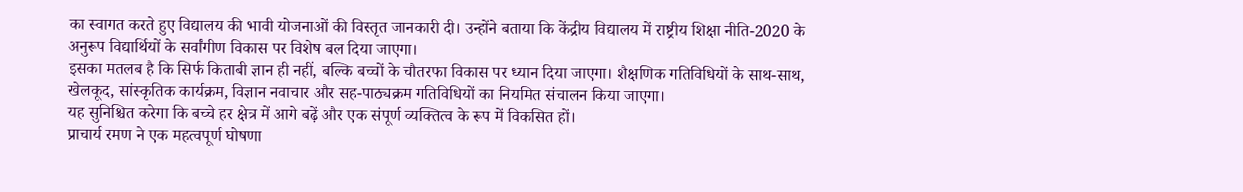का स्वागत करते हुए विद्यालय की भावी योजनाओं की विस्तृत जानकारी दी। उन्होंने बताया कि केंद्रीय विद्यालय में राष्ट्रीय शिक्षा नीति-2020 के अनुरूप विद्यार्थियों के सर्वांगीण विकास पर विशेष बल दिया जाएगा।
इसका मतलब है कि सिर्फ किताबी ज्ञान ही नहीं, बल्कि बच्चों के चौतरफा विकास पर ध्यान दिया जाएगा। शैक्षणिक गतिविधियों के साथ-साथ, खेलकूद, सांस्कृतिक कार्यक्रम, विज्ञान नवाचार और सह-पाठ्यक्रम गतिविधियों का नियमित संचालन किया जाएगा।
यह सुनिश्चित करेगा कि बच्चे हर क्षेत्र में आगे बढ़ें और एक संपूर्ण व्यक्तित्व के रूप में विकसित हों।
प्राचार्य रमण ने एक महत्वपूर्ण घोषणा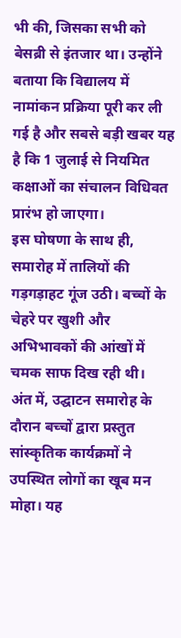भी की, जिसका सभी को बेसब्री से इंतजार था। उन्होंने बताया कि विद्यालय में नामांकन प्रक्रिया पूरी कर ली गई है और सबसे बड़ी खबर यह है कि 1 जुलाई से नियमित कक्षाओं का संचालन विधिवत प्रारंभ हो जाएगा।
इस घोषणा के साथ ही, समारोह में तालियों की गड़गड़ाहट गूंज उठी। बच्चों के चेहरे पर खुशी और अभिभावकों की आंखों में चमक साफ दिख रही थी।
अंत में, उद्घाटन समारोह के दौरान बच्चों द्वारा प्रस्तुत सांस्कृतिक कार्यक्रमों ने उपस्थित लोगों का खूब मन मोहा। यह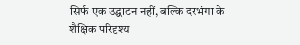सिर्फ एक उद्घाटन नहीं, बल्कि दरभंगा के शैक्षिक परिदृश्य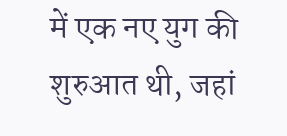में एक नए युग की शुरुआत थी, जहां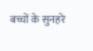बच्चों के सुनहरे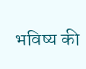भविष्य की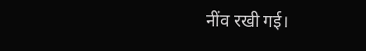नींव रखी गई।